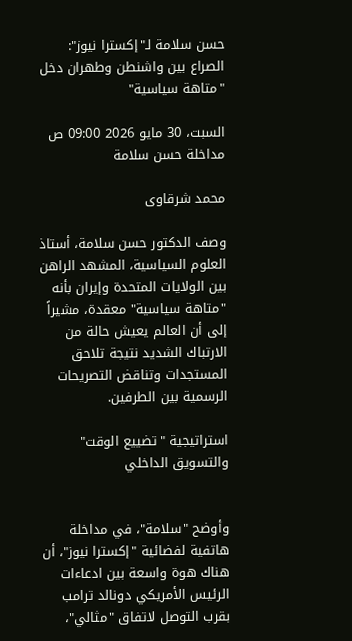حسن سلامة لـ"إكسترا نيوز": الصراع بين واشنطن وطهران دخل "متاهة سياسية"

السبت، 30 مايو 2026 09:00 ص
مداخلة حسن سلامة

محمد شرقاوى

وصف الدكتور حسن سلامة، أستاذ العلوم السياسية، المشهد الراهن بين الولايات المتحدة وإيران بأنه "متاهة سياسية" معقدة، مشيراً إلى أن العالم يعيش حالة من الارتباك الشديد نتيجة تلاحق المستجدات وتناقض التصريحات الرسمية بين الطرفين.

استراتيجية "تضييع الوقت" والتسويق الداخلي


وأوضح "سلامة"، في مداخلة هاتفية لفضائية "إكسترا نيوز"، أن هناك هوة واسعة بين ادعاءات الرئيس الأمريكي دونالد ترامب بقرب التوصل لاتفاق "مثالي"،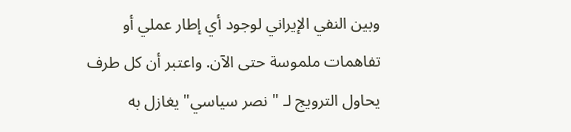وبين النفي الإيراني لوجود أي إطار عملي أو تفاهمات ملموسة حتى الآن. واعتبر أن كل طرف يحاول الترويج لـ "نصر سياسي" يغازل به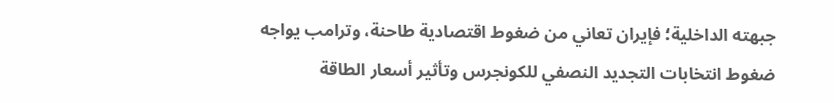جبهته الداخلية؛ فإيران تعاني من ضغوط اقتصادية طاحنة، وترامب يواجه ضغوط انتخابات التجديد النصفي للكونجرس وتأثير أسعار الطاقة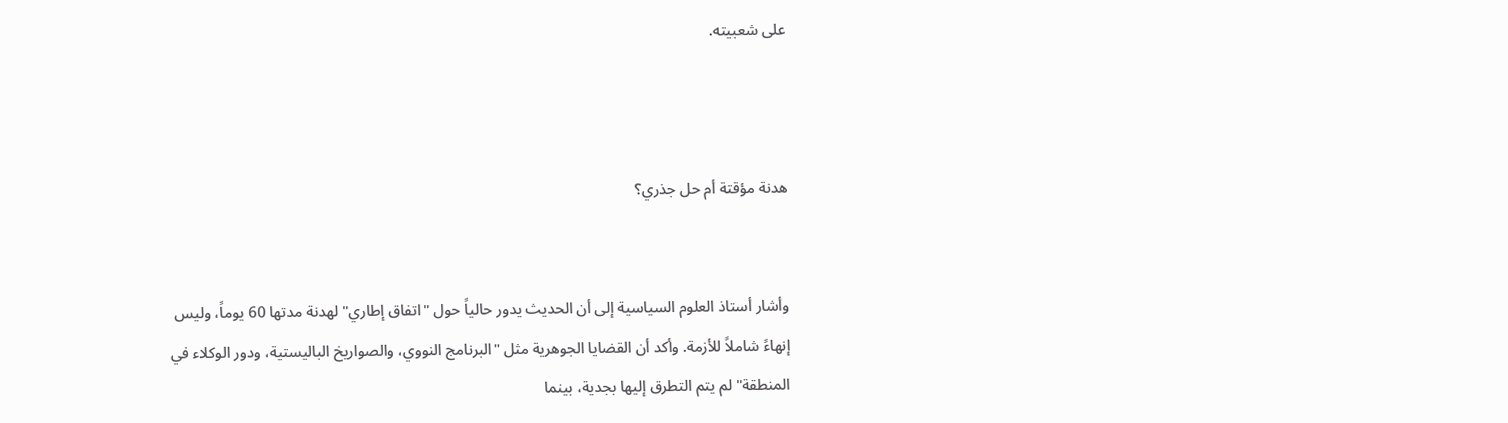على شعبيته.



هدنة مؤقتة أم حل جذري؟


وأشار أستاذ العلوم السياسية إلى أن الحديث يدور حالياً حول "اتفاق إطاري" لهدنة مدتها 60 يوماً، وليس إنهاءً شاملاً للأزمة. وأكد أن القضايا الجوهرية مثل "البرنامج النووي، والصواريخ الباليستية، ودور الوكلاء في المنطقة" لم يتم التطرق إليها بجدية، بينما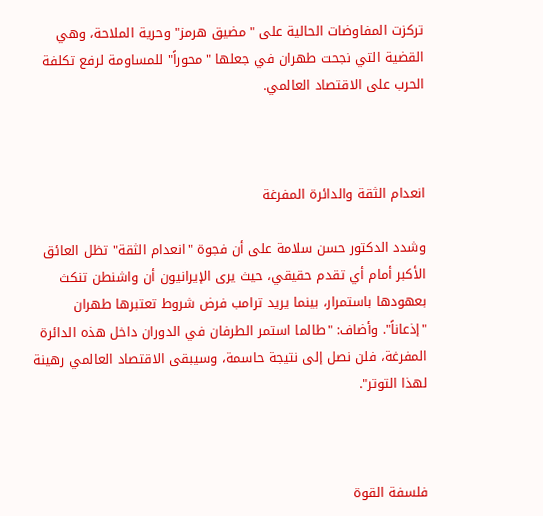تركزت المفاوضات الحالية على "مضيق هرمز" وحرية الملاحة، وهي القضية التي نجحت طهران في جعلها "محوراً" للمساومة لرفع تكلفة الحرب على الاقتصاد العالمي.



انعدام الثقة والدائرة المفرغة

وشدد الدكتور حسن سلامة على أن فجوة "انعدام الثقة" تظل العائق الأكبر أمام أي تقدم حقيقي، حيث يرى الإيرانيون أن واشنطن تنكث بعهودها باستمرار، بينما يريد ترامب فرض شروط تعتبرها طهران "إذعاناً". وأضاف: "طالما استمر الطرفان في الدوران داخل هذه الدائرة المفرغة، فلن نصل إلى نتيجة حاسمة، وسيبقى الاقتصاد العالمي رهينة لهذا التوتر".



فلسفة القوة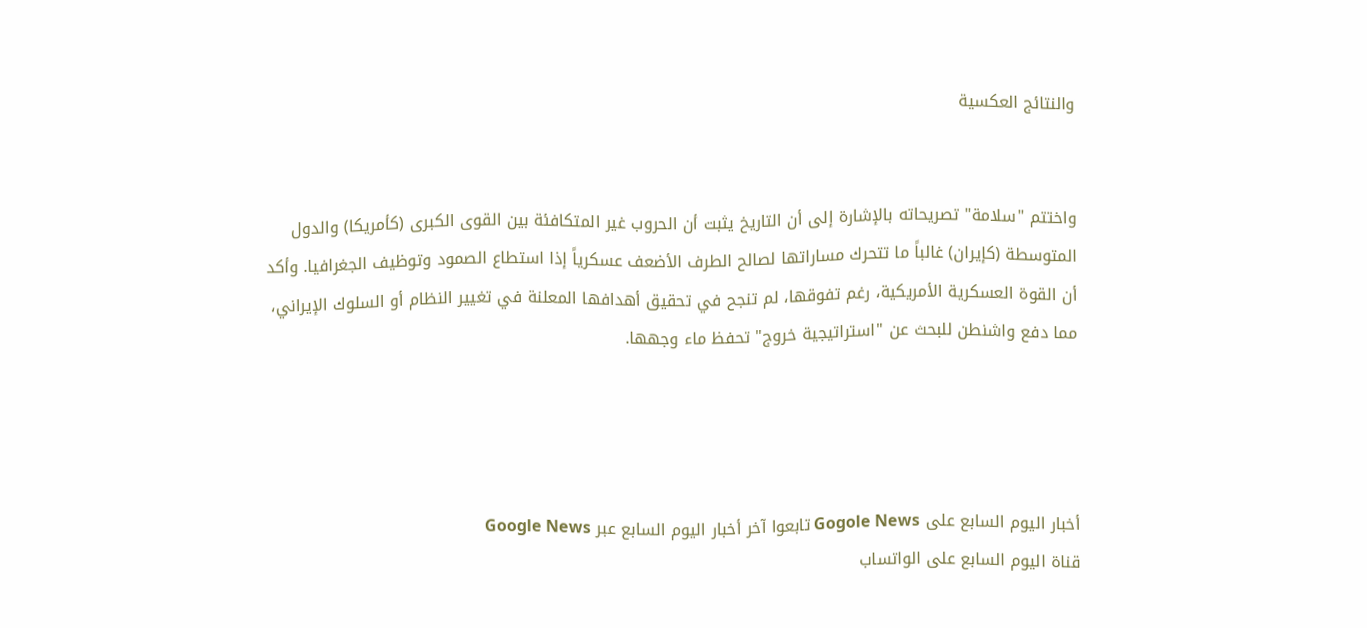والنتائج العكسية


واختتم "سلامة" تصريحاته بالإشارة إلى أن التاريخ يثبت أن الحروب غير المتكافئة بين القوى الكبرى (كأمريكا) والدول المتوسطة (كإيران) غالباً ما تتحرك مساراتها لصالح الطرف الأضعف عسكرياً إذا استطاع الصمود وتوظيف الجغرافيا. وأكد أن القوة العسكرية الأمريكية، رغم تفوقها، لم تنجح في تحقيق أهدافها المعلنة في تغيير النظام أو السلوك الإيراني، مما دفع واشنطن للبحث عن "استراتيجية خروج" تحفظ ماء وجهها.




أخبار اليوم السابع على Gogole News تابعوا آخر أخبار اليوم السابع عبر Google News
قناة اليوم السابع على الواتساب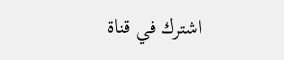اشترك في قناة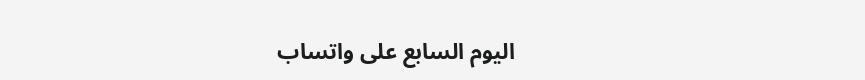اليوم السابع على واتساب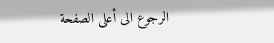الرجوع الى أعلى الصفحة